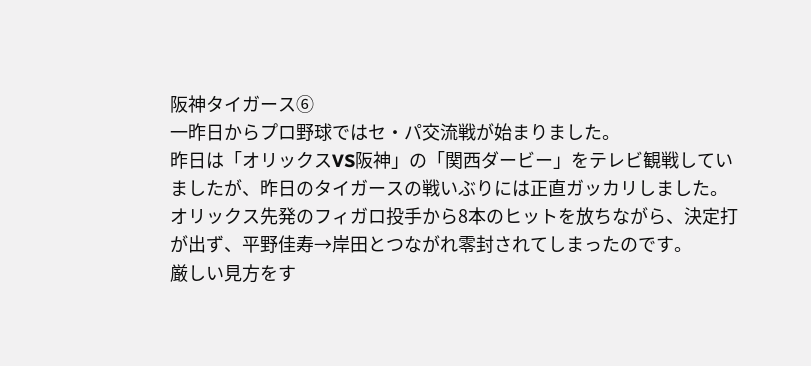阪神タイガース⑥
一昨日からプロ野球ではセ・パ交流戦が始まりました。
昨日は「オリックスVS阪神」の「関西ダービー」をテレビ観戦していましたが、昨日のタイガースの戦いぶりには正直ガッカリしました。
オリックス先発のフィガロ投手から8本のヒットを放ちながら、決定打が出ず、平野佳寿→岸田とつながれ零封されてしまったのです。
厳しい見方をす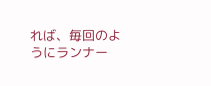れば、毎回のようにランナー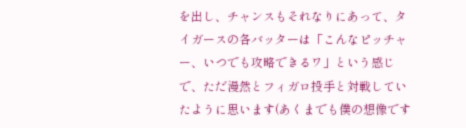を出し、チャンスもそれなりにあって、タイガースの各バッターは「こんなピッチャー、いつでも攻略できるワ」という感じで、ただ漫然とフィガロ投手と対戦していたように思います(あくまでも僕の想像です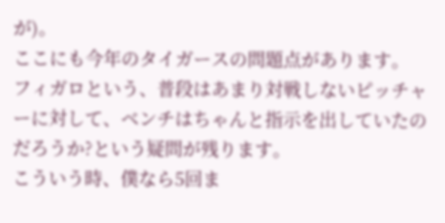が)。
ここにも今年のタイガースの問題点があります。
フィガロという、普段はあまり対戦しないピッチャーに対して、ベンチはちゃんと指示を出していたのだろうか?という疑問が残ります。
こういう時、僕なら5回ま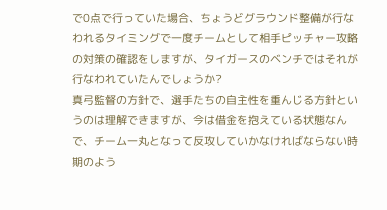で0点で行っていた場合、ちょうどグラウンド整備が行なわれるタイミングで一度チームとして相手ピッチャー攻略の対策の確認をしますが、タイガースのベンチではそれが行なわれていたんでしょうか?
真弓監督の方針で、選手たちの自主性を重んじる方針というのは理解できますが、今は借金を抱えている状態なんで、チーム一丸となって反攻していかなければならない時期のよう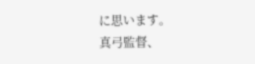に思います。
真弓監督、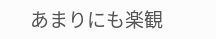あまりにも楽観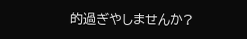的過ぎやしませんか?